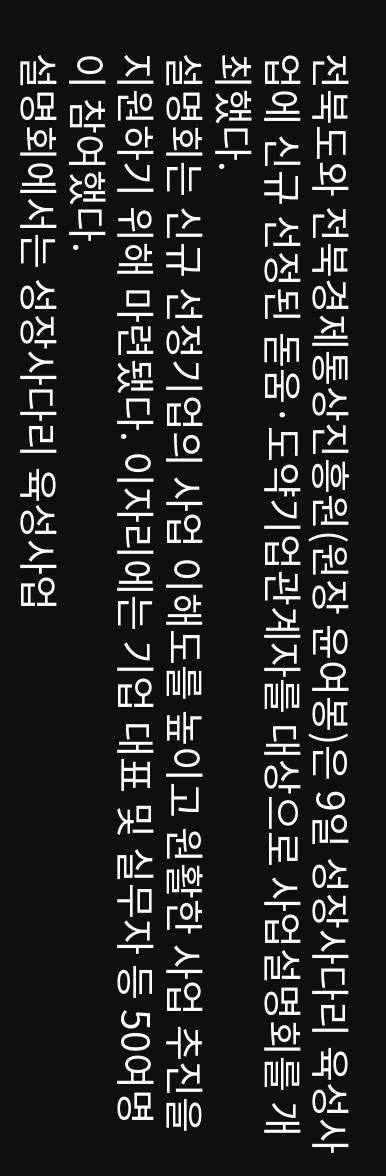전북도와 전북경제통상진흥원(원장 윤여봉)은 9일 성장사다리 육성사업에 신규 선정된 돋움·도약기업관계자를 대상으로 사업설명회를 개최했다.
설명회는 신규 선정기업의 사업 이해도를 높이고 원활한 사업 추진을 지원하기 위해 마련됐다. 이자리에는 기업 대표 및 실무자 등 50여명이 참여했다.
설명회에서는 성장사다리 육성사업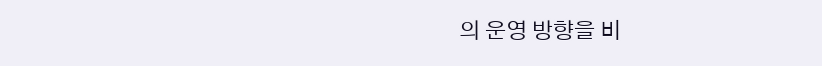의 운영 방향을 비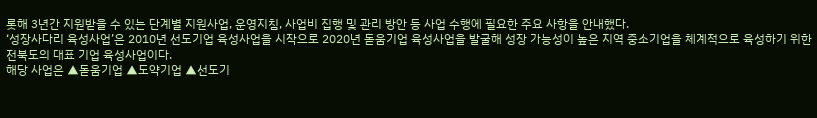롯해 3년간 지원받을 수 있는 단계별 지원사업, 운영지침, 사업비 집행 및 관리 방안 등 사업 수행에 필요한 주요 사항을 안내했다.
‘성장사다리 육성사업’은 2010년 선도기업 육성사업을 시작으로 2020년 돋움기업 육성사업을 발굴해 성장 가능성이 높은 지역 중소기업을 체계적으로 육성하기 위한 전북도의 대표 기업 육성사업이다.
해당 사업은 ▲돋움기업 ▲도약기업 ▲선도기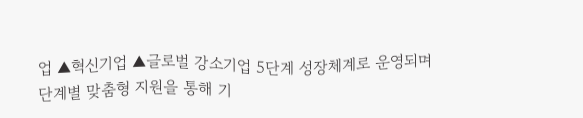업 ▲혁신기업 ▲글로벌 강소기업 5단계 성장체계로 운영되며 단계별 맞춤형 지원을 통해 기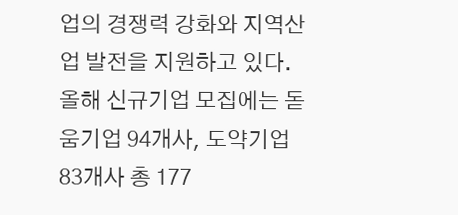업의 경쟁력 강화와 지역산업 발전을 지원하고 있다.
올해 신규기업 모집에는 돋움기업 94개사, 도약기업 83개사 총 177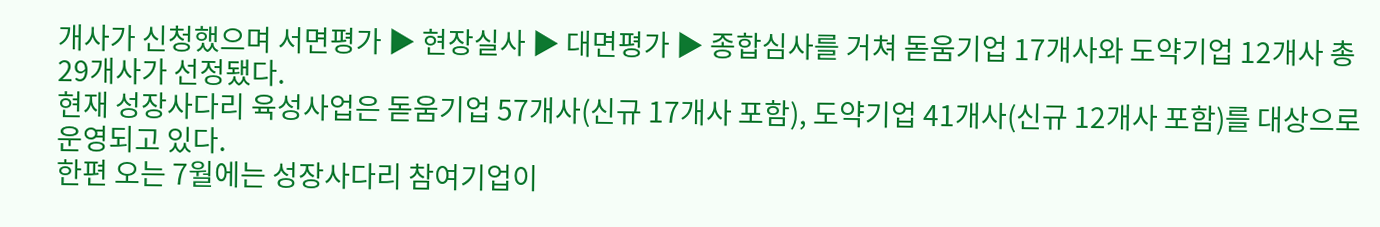개사가 신청했으며 서면평가 ▶ 현장실사 ▶ 대면평가 ▶ 종합심사를 거쳐 돋움기업 17개사와 도약기업 12개사 총 29개사가 선정됐다.
현재 성장사다리 육성사업은 돋움기업 57개사(신규 17개사 포함), 도약기업 41개사(신규 12개사 포함)를 대상으로 운영되고 있다.
한편 오는 7월에는 성장사다리 참여기업이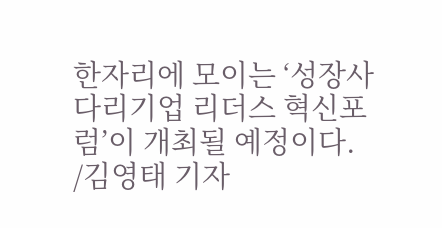한자리에 모이는 ‘성장사다리기업 리더스 혁신포럼’이 개최될 예정이다.
/김영태 기자